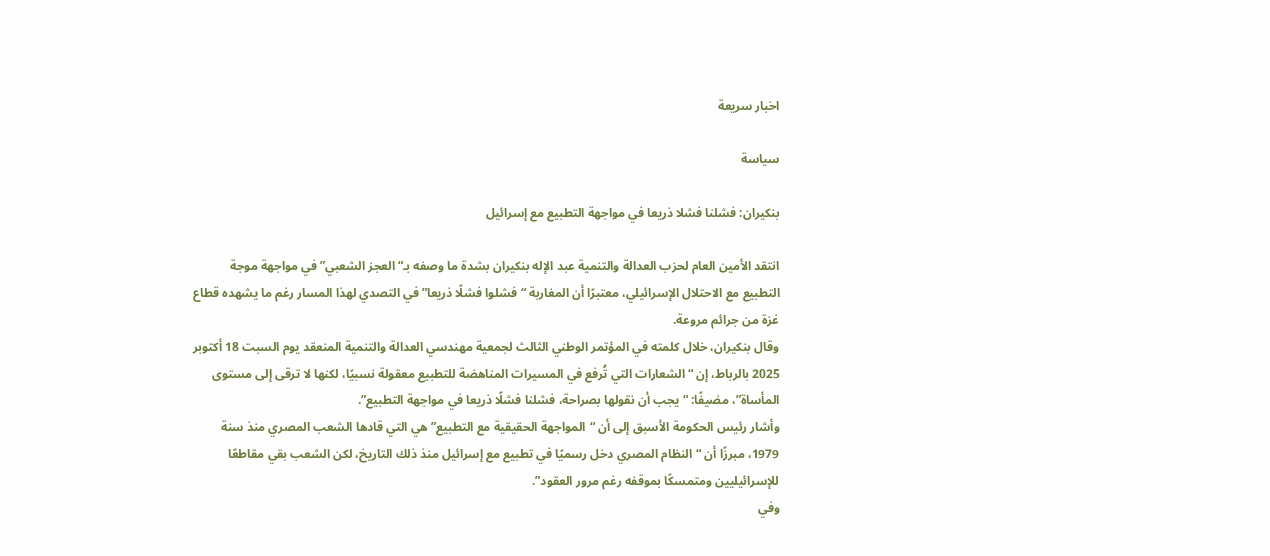اخبار سريعة

سياسة

بنكيران: فشلنا فشلا ذريعا في مواجهة التطبيع مع إسرائيل

انتقد الأمين العام لحزب العدالة والتنمية عبد الإله بنكيران بشدة ما وصفه بـ“العجز الشعبي” في مواجهة موجة التطبيع مع الاحتلال الإسرائيلي، معتبرًا أن المغاربة “فشلوا فشلًا ذريعا” في التصدي لهذا المسار رغم ما يشهده قطاع غزة من جرائم مروعة.
وقال بنكيران، خلال كلمته في المؤتمر الوطني الثالث لجمعية مهندسي العدالة والتنمية المنعقد يوم السبت 18 أكتوبر 2025 بالرباط، إن “الشعارات التي تُرفع في المسيرات المناهضة للتطبيع معقولة نسبيًا، لكنها لا ترقى إلى مستوى المأساة”، مضيفًا: “يجب أن نقولها بصراحة، فشلنا فشلًا ذريعا في مواجهة التطبيع”.
وأشار رئيس الحكومة الأسبق إلى أن “المواجهة الحقيقية مع التطبيع” هي التي قادها الشعب المصري منذ سنة 1979، مبرزًا أن “النظام المصري دخل رسميًا في تطبيع مع إسرائيل منذ ذلك التاريخ، لكن الشعب بقي مقاطعًا للإسرائيليين ومتمسكًا بموقفه رغم مرور العقود”.
وفي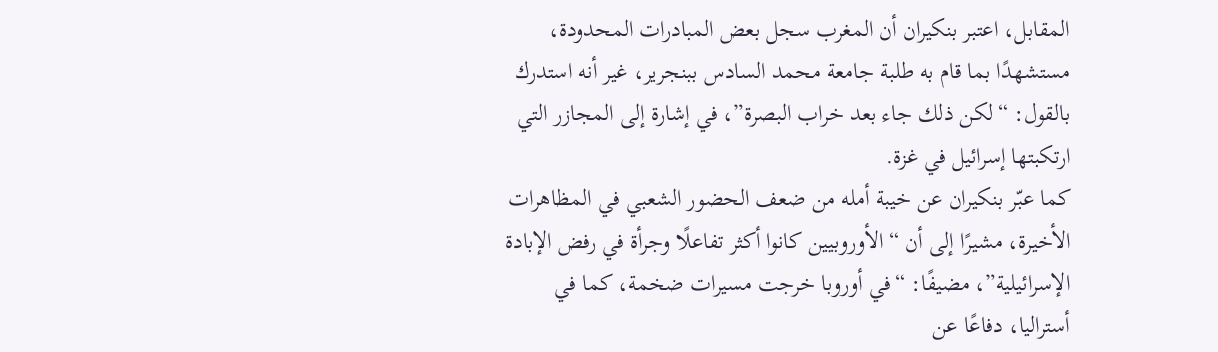المقابل، اعتبر بنكيران أن المغرب سجل بعض المبادرات المحدودة، مستشهدًا بما قام به طلبة جامعة محمد السادس ببنجرير، غير أنه استدرك بالقول: “لكن ذلك جاء بعد خراب البصرة”، في إشارة إلى المجازر التي ارتكبتها إسرائيل في غزة.
كما عبّر بنكيران عن خيبة أمله من ضعف الحضور الشعبي في المظاهرات الأخيرة، مشيرًا إلى أن “الأوروبيين كانوا أكثر تفاعلًا وجرأة في رفض الإبادة الإسرائيلية”، مضيفًا: “في أوروبا خرجت مسيرات ضخمة، كما في أستراليا، دفاعًا عن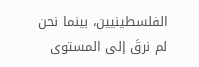الفلسطينيين، بينما نحن لم نرقَ إلى المستوى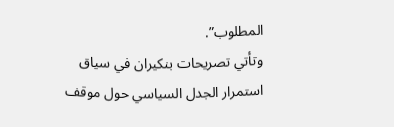المطلوب”.
وتأتي تصريحات بنكيران في سياق استمرار الجدل السياسي حول موقف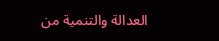العدالة والتنمية من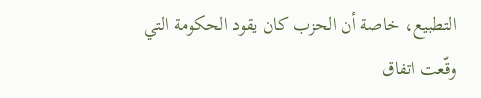التطبيع، خاصة أن الحزب كان يقود الحكومة التي وقّعت اتفاق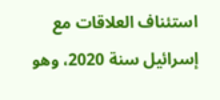استئناف العلاقات مع إسرائيل سنة 2020، وهو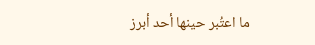ما اعتُبر حينها أحد أبرز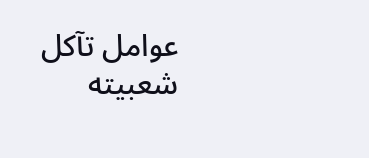عوامل تآكل شعبيته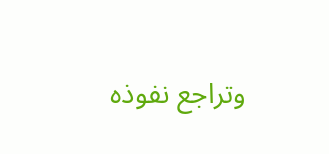وتراجع نفوذه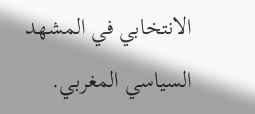الانتخابي في المشهد السياسي المغربي.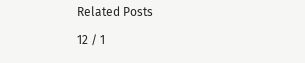Related Posts

12 / 1